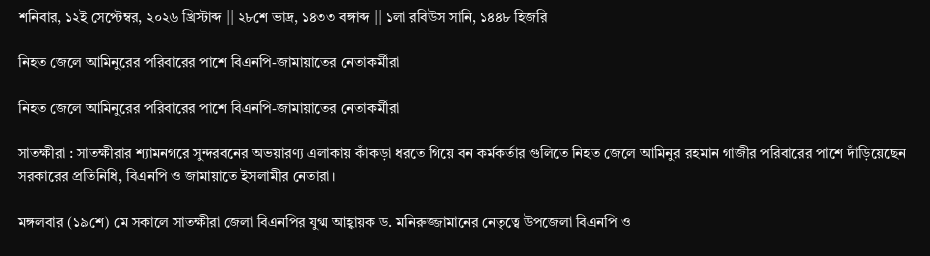শনিবার, ১২ই সেপ্টেম্বর, ২০২৬ খ্রিস্টাব্দ || ২৮শে ভাদ্র, ১৪৩৩ বঙ্গাব্দ || ১লা রবিউস সানি, ১৪৪৮ হিজরি

নিহত জেলে আমিনুরের পরিবারের পাশে বিএনপি-জামায়াতের নেতাকর্মীরা

নিহত জেলে আমিনুরের পরিবারের পাশে বিএনপি-জামায়াতের নেতাকর্মীরা

সাতক্ষীরা : সাতক্ষীরার শ্যামনগরে সুন্দরবনের অভয়ারণ্য এলাকায় কাঁকড়া ধরতে গিয়ে বন কর্মকর্তার গুলিতে নিহত জেলে আমিনুর রহমান গাজীর পরিবারের পাশে দাঁড়িয়েছেন সরকারের প্রতিনিধি, বিএনপি ও জামায়াতে ইসলামীর নেতারা।

মঙ্গলবার (১৯শে) মে সকালে সাতক্ষীরা জেলা বিএনপির যুগ্ম আহ্বায়ক ড. মনিরুজ্জামানের নেতৃত্বে উপজেলা বিএনপি ও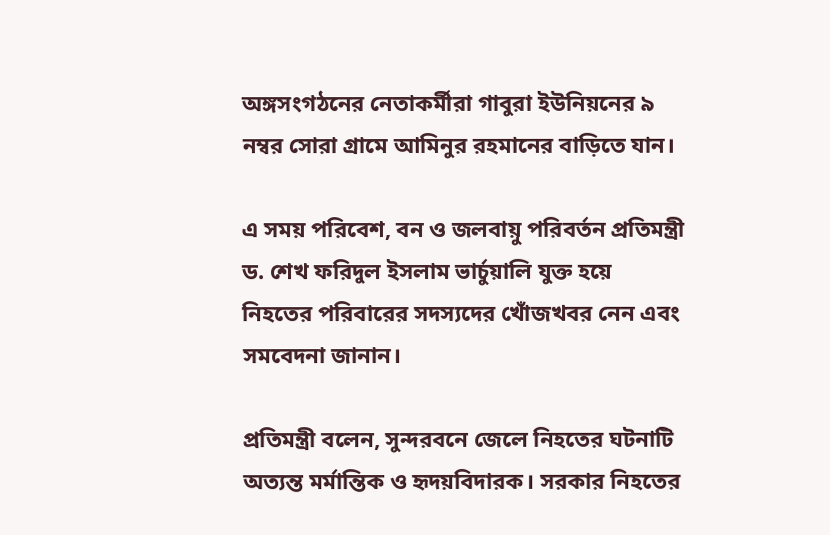অঙ্গসংগঠনের নেতাকর্মীরা গাবুরা ইউনিয়নের ৯ নম্বর সোরা গ্রামে আমিনুর রহমানের বাড়িতে যান।

এ সময় পরিবেশ, বন ও জলবায়ু পরিবর্তন প্রতিমন্ত্রী ড. শেখ ফরিদুল ইসলাম ভার্চুয়ালি যুক্ত হয়ে নিহতের পরিবারের সদস্যদের খোঁজখবর নেন এবং সমবেদনা জানান।

প্রতিমন্ত্রী বলেন, সুন্দরবনে জেলে নিহতের ঘটনাটি অত্যন্ত মর্মান্তিক ও হৃদয়বিদারক। সরকার নিহতের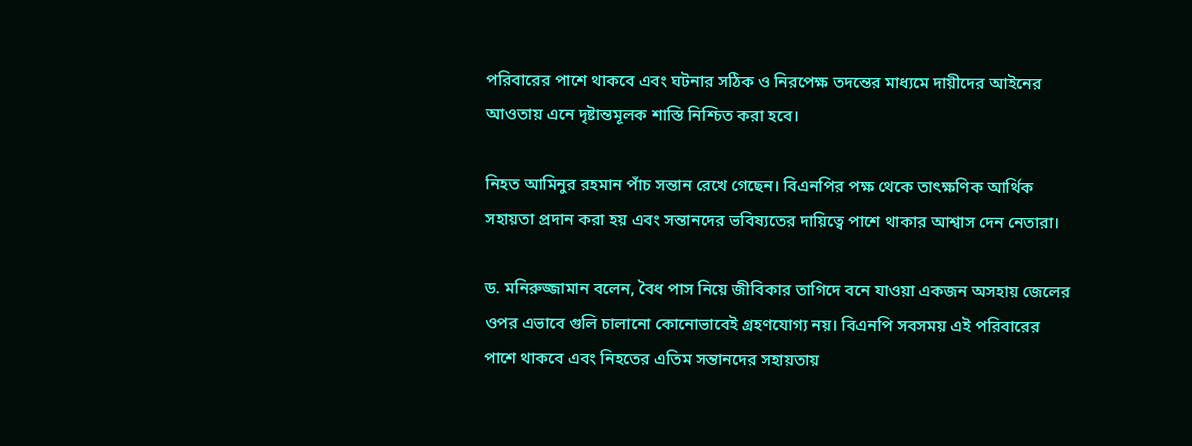পরিবারের পাশে থাকবে এবং ঘটনার সঠিক ও নিরপেক্ষ তদন্তের মাধ্যমে দায়ীদের আইনের আওতায় এনে দৃষ্টান্তমূলক শাস্তি নিশ্চিত করা হবে।

নিহত আমিনুর রহমান পাঁচ সন্তান রেখে গেছেন। বিএনপির পক্ষ থেকে তাৎক্ষণিক আর্থিক সহায়তা প্রদান করা হয় এবং সন্তানদের ভবিষ্যতের দায়িত্বে পাশে থাকার আশ্বাস দেন নেতারা।

ড. মনিরুজ্জামান বলেন, বৈধ পাস নিয়ে জীবিকার তাগিদে বনে যাওয়া একজন অসহায় জেলের ওপর এভাবে গুলি চালানো কোনোভাবেই গ্রহণযোগ্য নয়। বিএনপি সবসময় এই পরিবারের পাশে থাকবে এবং নিহতের এতিম সন্তানদের সহায়তায়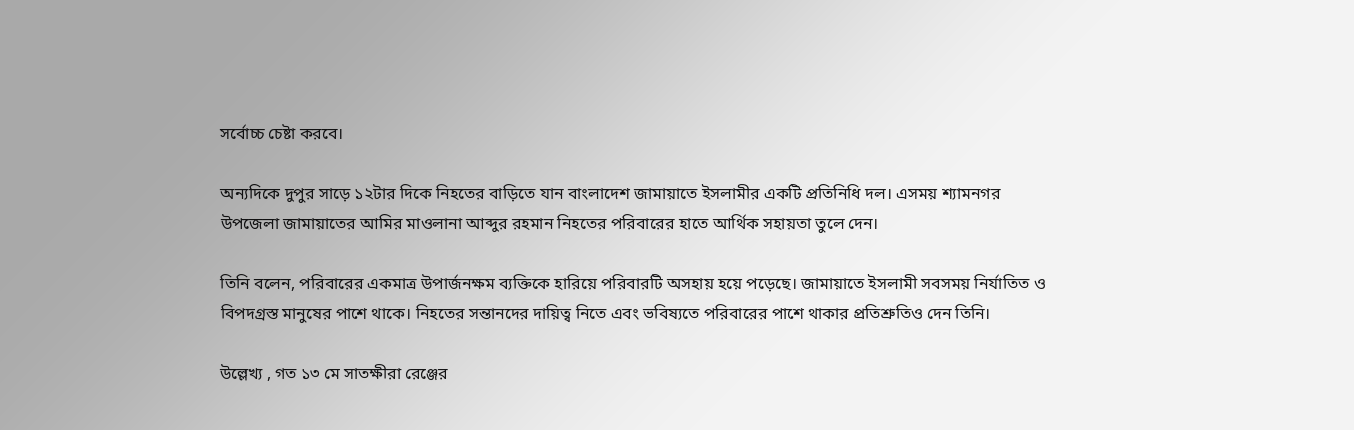সর্বোচ্চ চেষ্টা করবে।

অন্যদিকে দুপুর সাড়ে ১২টার দিকে নিহতের বাড়িতে যান বাংলাদেশ জামায়াতে ইসলামীর একটি প্রতিনিধি দল। এসময় শ্যামনগর উপজেলা জামায়াতের আমির মাওলানা আব্দুর রহমান নিহতের পরিবারের হাতে আর্থিক সহায়তা তুলে দেন।

তিনি বলেন, পরিবারের একমাত্র উপার্জনক্ষম ব্যক্তিকে হারিয়ে পরিবারটি অসহায় হয়ে পড়েছে। জামায়াতে ইসলামী সবসময় নির্যাতিত ও বিপদগ্রস্ত মানুষের পাশে থাকে। নিহতের সন্তানদের দায়িত্ব নিতে এবং ভবিষ্যতে পরিবারের পাশে থাকার প্রতিশ্রুতিও দেন তিনি।

উল্লেখ্য , গত ১৩ মে সাতক্ষীরা রেঞ্জের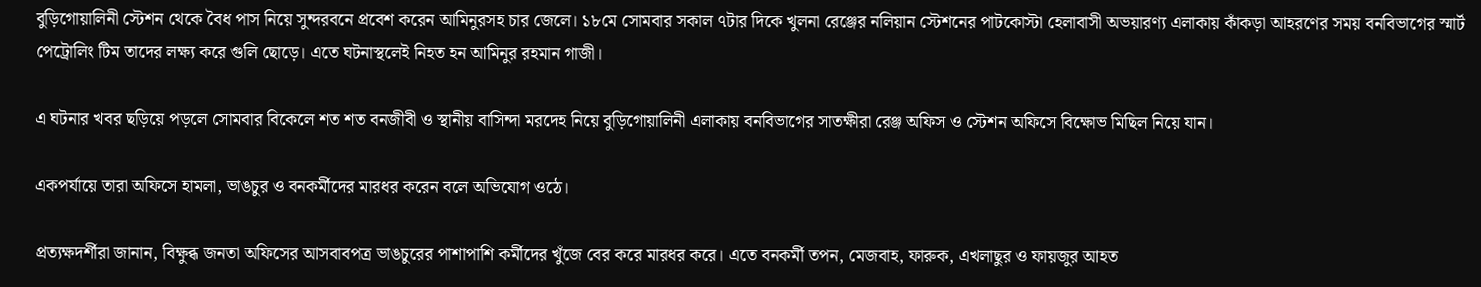বুড়িগোয়ালিনী স্টেশন থেকে বৈধ পাস নিয়ে সুন্দরবনে প্রবেশ করেন আমিনুরসহ চার জেলে। ১৮মে সোমবার সকাল ৭টার দিকে খুলনা রেঞ্জের নলিয়ান স্টেশনের পাটকোস্টা হেলাবাসী অভয়ারণ্য এলাকায় কাঁকড়া আহরণের সময় বনবিভাগের স্মার্ট পেট্রোলিং টিম তাদের লক্ষ্য করে গুলি ছোড়ে। এতে ঘটনাস্থলেই নিহত হন আমিনুর রহমান গাজী।

এ ঘটনার খবর ছড়িয়ে পড়লে সোমবার বিকেলে শত শত বনজীবী ও স্থানীয় বাসিন্দা মরদেহ নিয়ে বুড়িগোয়ালিনী এলাকায় বনবিভাগের সাতক্ষীরা রেঞ্জ অফিস ও স্টেশন অফিসে বিক্ষোভ মিছিল নিয়ে যান।

একপর্যায়ে তারা অফিসে হামলা, ভাঙচুর ও বনকর্মীদের মারধর করেন বলে অভিযোগ ওঠে।

প্রত্যক্ষদর্শীরা জানান, বিক্ষুব্ধ জনতা অফিসের আসবাবপত্র ভাঙচুরের পাশাপাশি কর্মীদের খুঁজে বের করে মারধর করে। এতে বনকর্মী তপন, মেজবাহ, ফারুক, এখলাছুর ও ফায়জুর আহত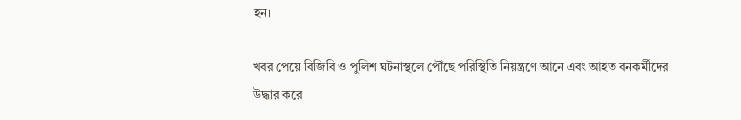হন।

খবর পেয়ে বিজিবি ও পুলিশ ঘটনাস্থলে পৌঁছে পরিস্থিতি নিয়ন্ত্রণে আনে এবং আহত বনকর্মীদের উদ্ধার করে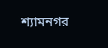শ্যামনগর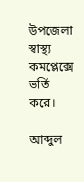উপজেলা স্বাস্থ্য কমপ্লেক্সে ভর্তি করে।

আব্দুল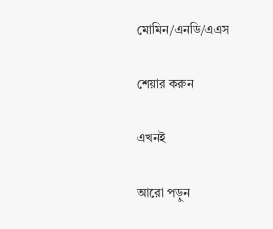মোমিন/এনডি/এএস

শেয়ার করুন

এখনই

আরো পড়ুন